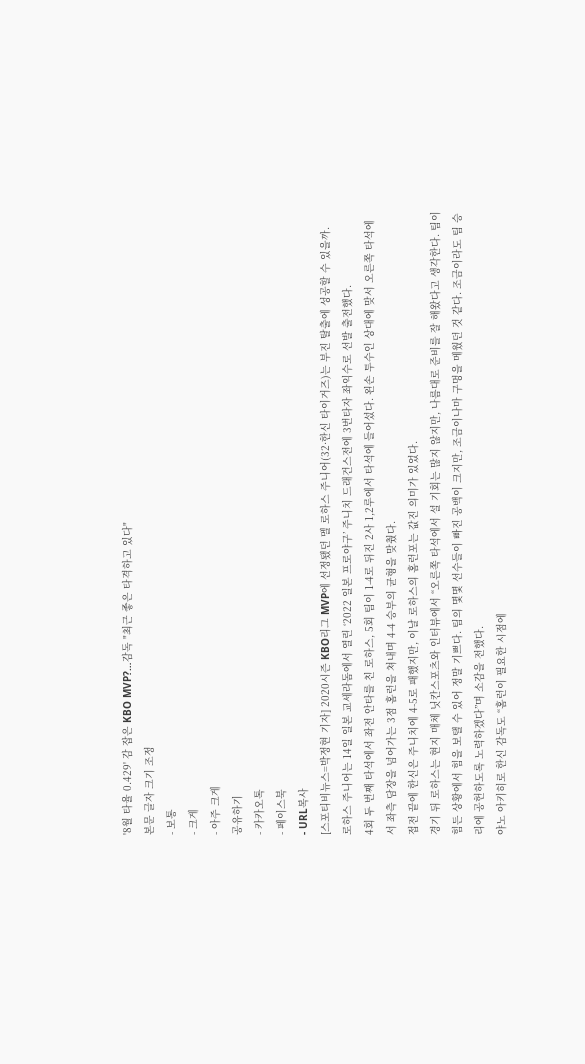'8월 타율 0.429' 감 잡은 KBO MVP?…감독 "최근 좋은 타격하고 있다"
본문 글자 크기 조정
- 보통
- 크게
- 아주 크게
공유하기
- 카카오톡
- 페이스북
- URL복사
[스포티비뉴스=박정현 기자] 2020시즌 KBO리그 MVP에 선정됐던 멜 로하스 주니어(32·한신 타이거즈)는 부진 탈출에 성공할 수 있을까.
로하스 주니어는 14일 일본 교세라돔에서 열린 ‘2022 일본 프로야구’ 주니치 드래건스전에 3번타자 좌익수로 선발 출전했다.
4회 두 번째 타석에서 좌전 안타를 친 로하스, 5회 팀이 1-4로 뒤진 2사 1,2루에서 타석에 들어섰다. 왼손 투수인 상대에 맞서 오른쪽 타석에서 좌측 담장을 넘어가는 3점 홈런을 쳐내며 4-4 승부의 균형을 맞췄다.
접전 끝에 한신은 주니치에 4-5로 패했지만, 이날 로하스의 홈런포는 값진 의미가 있었다.
경기 뒤 로하스는 현지 매체 닛칸스포츠와 인터뷰에서 “오른쪽 타석에서 설 기회는 많지 않지만, 나름대로 준비를 잘 해왔다고 생각한다. 팀이 힘든 상황에서 힘을 보탤 수 있어 정말 기쁘다. 팀의 몇몇 선수들이 빠진 공백이 크지만, 조금이나마 구멍을 메웠던 것 같다. 조금이라도 팀 승리에 공헌하도록 노력하겠다”며 소감을 전했다.
야노 아키히로 한신 감독도 “홈런이 필요한 시점에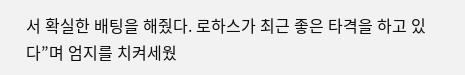서 확실한 배팅을 해줬다. 로하스가 최근 좋은 타격을 하고 있다”며 엄지를 치켜세웠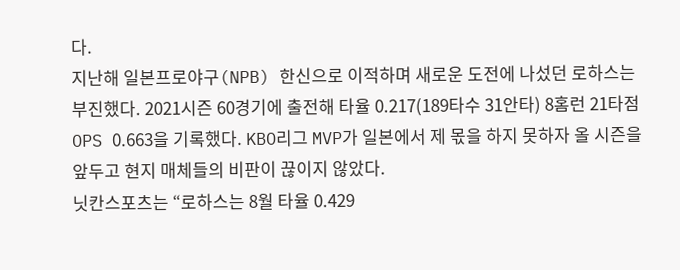다.
지난해 일본프로야구(NPB) 한신으로 이적하며 새로운 도전에 나섰던 로하스는 부진했다. 2021시즌 60경기에 출전해 타율 0.217(189타수 31안타) 8홈런 21타점 OPS 0.663을 기록했다. KBO리그 MVP가 일본에서 제 몫을 하지 못하자 올 시즌을 앞두고 현지 매체들의 비판이 끊이지 않았다.
닛칸스포츠는 “로하스는 8월 타율 0.429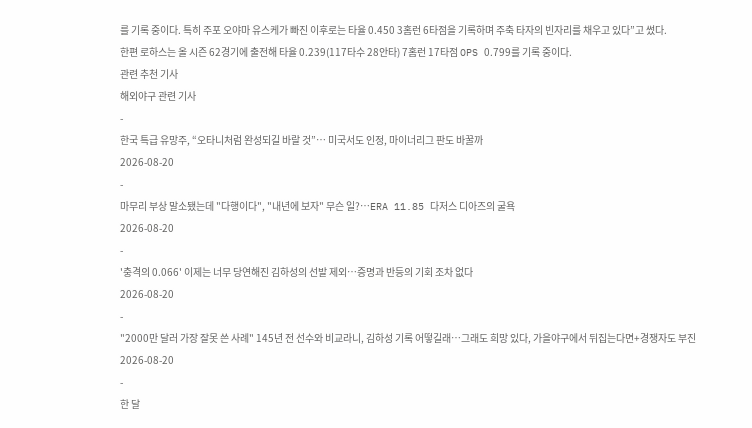를 기록 중이다. 특히 주포 오야마 유스케가 빠진 이후로는 타율 0.450 3홈런 6타점을 기록하며 주축 타자의 빈자리를 채우고 있다”고 썼다.
한편 로하스는 올 시즌 62경기에 출전해 타율 0.239(117타수 28안타) 7홈런 17타점 OPS 0.799를 기록 중이다.
관련 추천 기사
해외야구 관련 기사
-
한국 특급 유망주, “오타니처럼 완성되길 바랄 것”… 미국서도 인정, 마이너리그 판도 바꿀까
2026-08-20
-
마무리 부상 말소됐는데 "다행이다", "내년에 보자" 무슨 일?…ERA 11.85 다저스 디아즈의 굴욕
2026-08-20
-
'충격의 0.066' 이제는 너무 당연해진 김하성의 선발 제외…증명과 반등의 기회 조차 없다
2026-08-20
-
"2000만 달러 가장 잘못 쓴 사례" 145년 전 선수와 비교라니, 김하성 기록 어떻길래…그래도 희망 있다, 가을야구에서 뒤집는다면+경쟁자도 부진
2026-08-20
-
한 달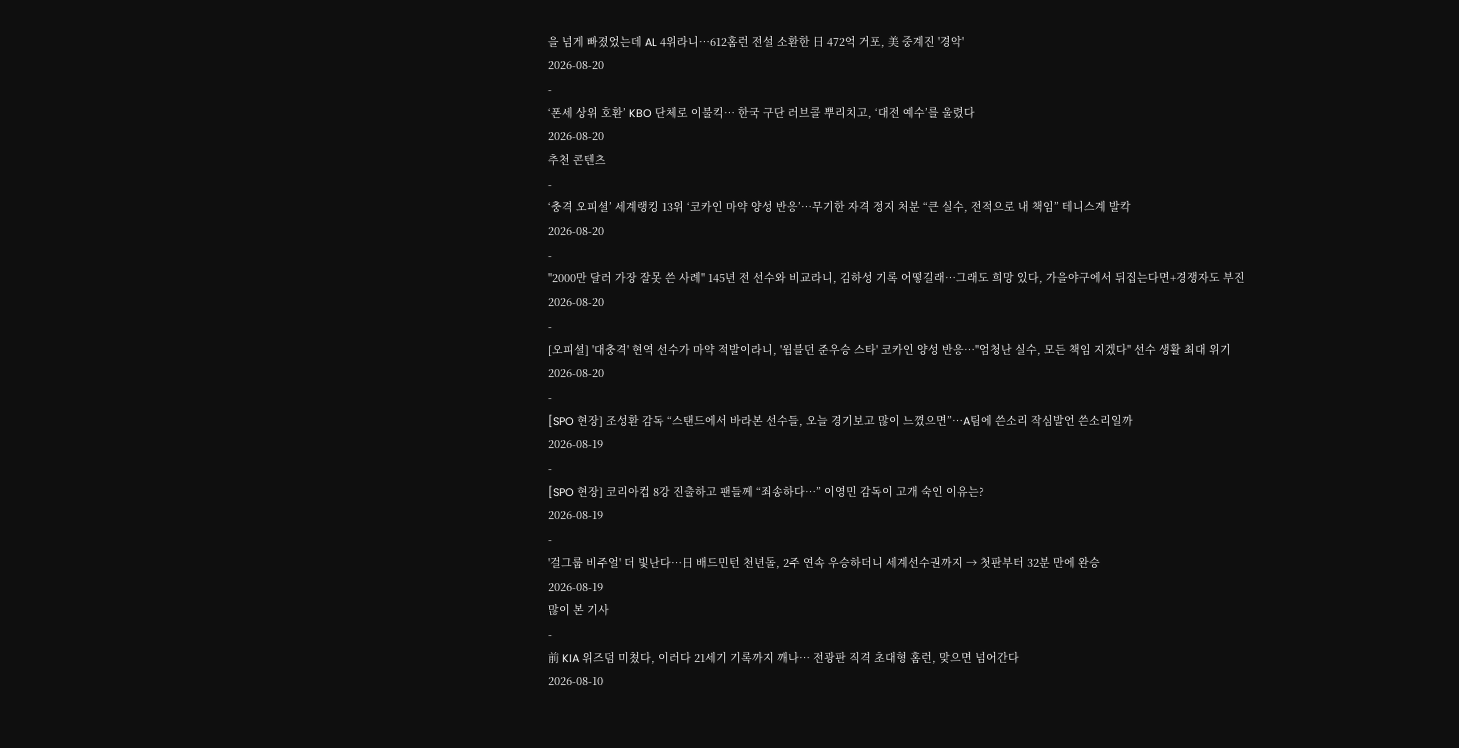을 넘게 빠졌었는데 AL 4위라니…612홈런 전설 소환한 日 472억 거포, 美 중계진 '경악'
2026-08-20
-
‘폰세 상위 호환’ KBO 단체로 이불킥… 한국 구단 러브콜 뿌리치고, ‘대전 예수’를 울렸다
2026-08-20
추천 콘텐츠
-
‘충격 오피셜’ 세계랭킹 13위 ‘코카인 마약 양성 반응’…무기한 자격 정지 처분 “큰 실수, 전적으로 내 책임” 테니스계 발칵
2026-08-20
-
"2000만 달러 가장 잘못 쓴 사례" 145년 전 선수와 비교라니, 김하성 기록 어떻길래…그래도 희망 있다, 가을야구에서 뒤집는다면+경쟁자도 부진
2026-08-20
-
[오피셜] '대충격' 현역 선수가 마약 적발이라니, '윔블던 준우승 스타' 코카인 양성 반응…"엄청난 실수, 모든 책임 지겠다" 선수 생활 최대 위기
2026-08-20
-
[SPO 현장] 조성환 감독 “스탠드에서 바라본 선수들, 오늘 경기보고 많이 느꼈으면”…A팀에 쓴소리 작심발언 쓴소리일까
2026-08-19
-
[SPO 현장] 코리아컵 8강 진출하고 팬들께 “죄송하다…” 이영민 감독이 고개 숙인 이유는?
2026-08-19
-
'걸그룹 비주얼' 더 빛난다…日 배드민턴 천년돌, 2주 연속 우승하더니 세계선수권까지 → 첫판부터 32분 만에 완승
2026-08-19
많이 본 기사
-
前 KIA 위즈덤 미쳤다, 이러다 21세기 기록까지 깨나… 전광판 직격 초대형 홈런, 맞으면 넘어간다
2026-08-10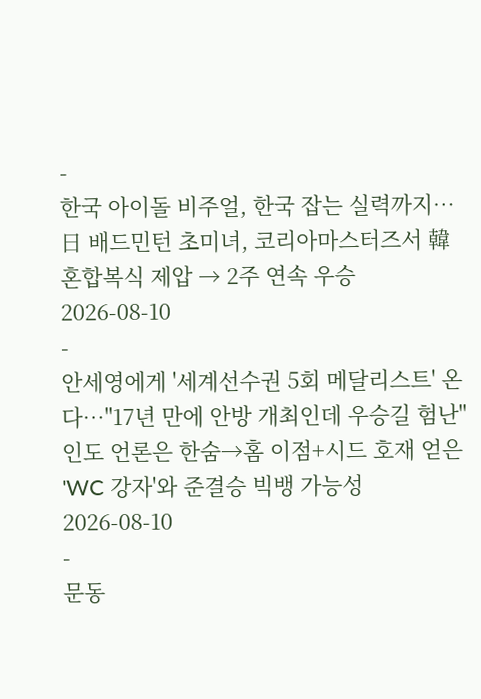-
한국 아이돌 비주얼, 한국 잡는 실력까지…日 배드민턴 초미녀, 코리아마스터즈서 韓 혼합복식 제압 → 2주 연속 우승
2026-08-10
-
안세영에게 '세계선수권 5회 메달리스트' 온다…"17년 만에 안방 개최인데 우승길 험난" 인도 언론은 한숨→홈 이점+시드 호재 얻은 'WC 강자'와 준결승 빅뱅 가능성
2026-08-10
-
문동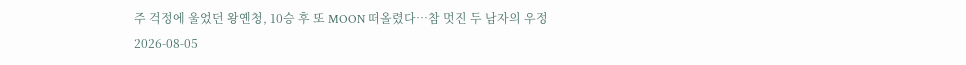주 걱정에 울었던 왕옌청, 10승 후 또 MOON 떠올렸다…참 멋진 두 남자의 우정
2026-08-05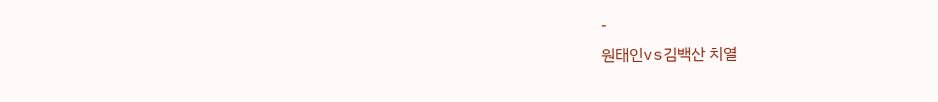-
원태인vs김백산 치열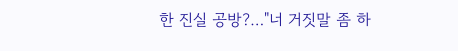한 진실 공방?…"너 거짓말 좀 하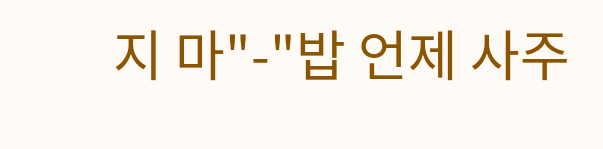지 마"-"밥 언제 사주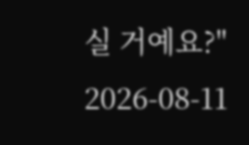실 거예요?"
2026-08-11